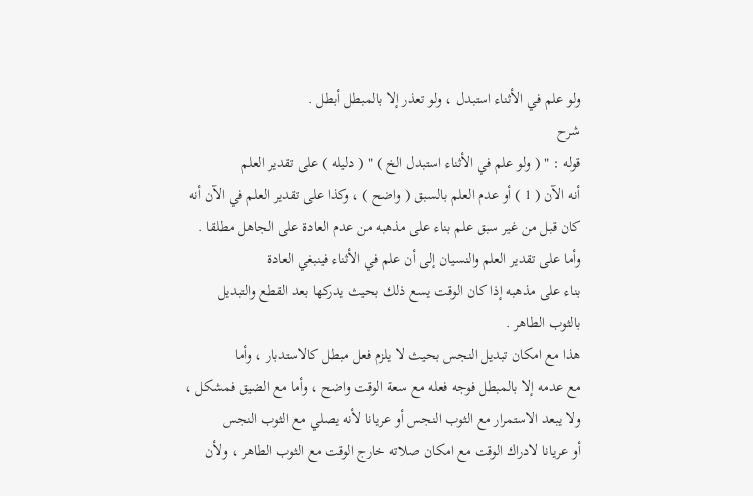ولو علم في الأثناء استبدل ، ولو تعذر إلا بالمبطل أبطل .
شرح
قوله : " ( ولو علم في الأثناء استبدل الخ ) " ( دليله ) على تقدير العلم
أنه الآن ( 1 ) أو عدم العلم بالسبق ( واضح ) ، وكذا على تقدير العلم في الآن أنه
كان قبل من غير سبق علم بناء على مذهبه من عدم العادة على الجاهل مطلقا .
وأما على تقدير العلم والنسيان إلى أن علم في الأثناء فينبغي العادة
بناء على مذهبه إذا كان الوقت يسع ذلك بحيث يدركها بعد القطع والتبديل
بالثوب الطاهر .
هذا مع امكان تبديل النجس بحيث لا يلزم فعل مبطل كالاستدبار ، وأما
مع عدمه إلا بالمبطل فوجه فعله مع سعة الوقت واضح ، وأما مع الضيق فمشكل ،
ولا يبعد الاستمرار مع الثوب النجس أو عريانا لأنه يصلي مع الثوب النجس
أو عريانا لادراك الوقت مع امكان صلاته خارج الوقت مع الثوب الطاهر ، ولأن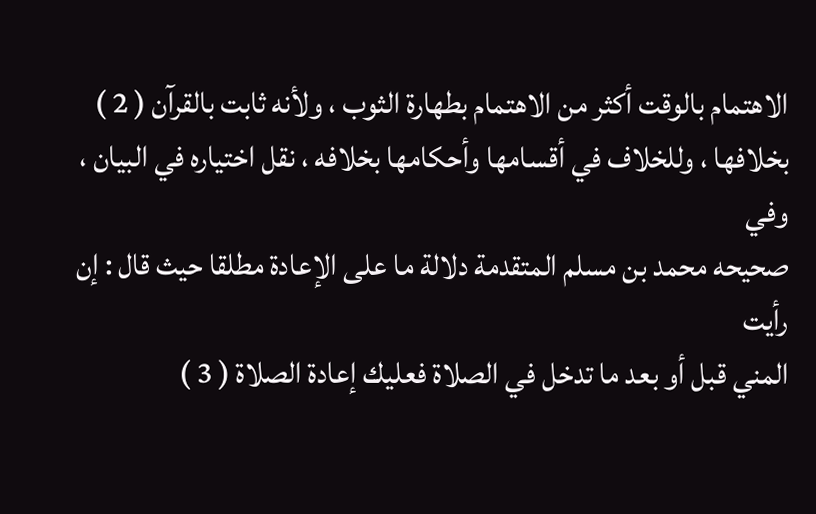الاهتمام بالوقت أكثر من الاهتمام بطهارة الثوب ، ولأنه ثابت بالقرآن ( 2 )
بخلافها ، وللخلاف في أقسامها وأحكامها بخلافه ، نقل اختياره في البيان ، وفي
صحيحه محمد بن مسلم المتقدمة دلالة ما على الإعادة مطلقا حيث قال : إن رأيت
المني قبل أو بعد ما تدخل في الصلاة فعليك إعادة الصلاة ( 3 )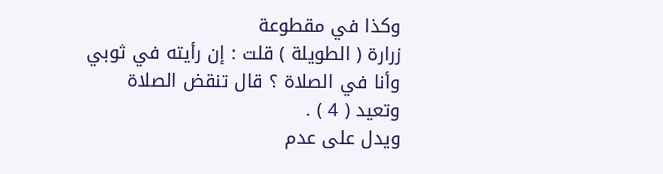وكذا في مقطوعة
زرارة ( الطويلة ) قلت : إن رأيته في ثوبي وأنا في الصلاة ؟ قال تنقض الصلاة
وتعيد ( 4 ) .
ويدل على عدم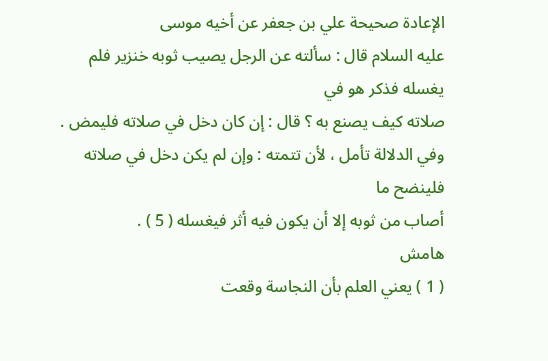الإعادة صحيحة علي بن جعفر عن أخيه موسى
عليه السلام قال : سألته عن الرجل يصيب ثوبه خنزير فلم يغسله فذكر هو في
صلاته كيف يصنع به ؟ قال : إن كان دخل في صلاته فليمض .
وفي الدلالة تأمل ، لأن تتمته : وإن لم يكن دخل في صلاته فلينضح ما
أصاب من ثوبه إلا أن يكون فيه أثر فيغسله ( 5 ) .
هامش
( 1 ) يعني العلم بأن النجاسة وقعت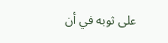على ثوبه في أن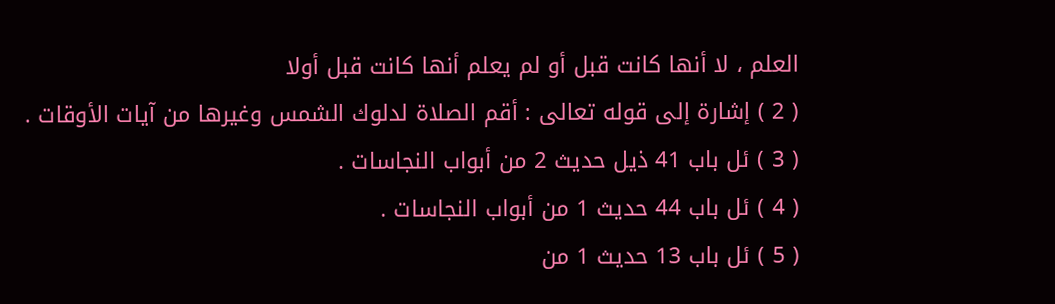العلم ، لا أنها كانت قبل أو لم يعلم أنها كانت قبل أولا
( 2 ) إشارة إلى قوله تعالى : أقم الصلاة لدلوك الشمس وغيرها من آيات الأوقات .
( 3 ) ئل باب 41 ذيل حديث 2 من أبواب النجاسات .
( 4 ) ئل باب 44 حديث 1 من أبواب النجاسات .
( 5 ) ئل باب 13 حديث 1 من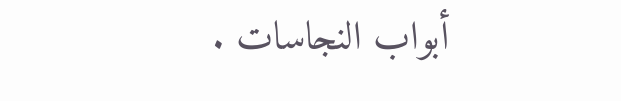أبواب النجاسات .